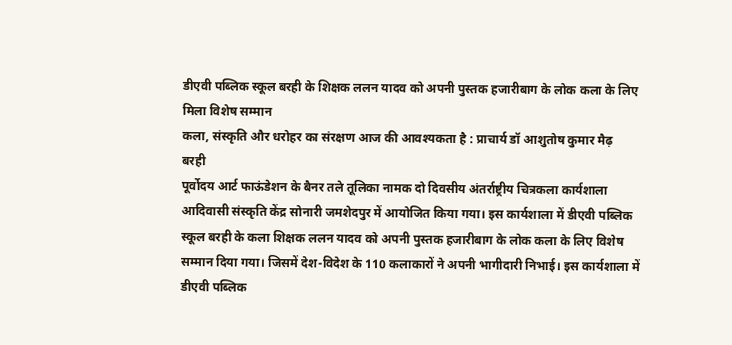डीएवी पब्लिक स्कूल बरही के शिक्षक ललन यादव को अपनी पुस्तक हजारीबाग के लोक कला के लिए मिला विशेष सम्मान
कला, संस्कृति और धरोहर का संरक्षण आज की आवश्यकता है : प्राचार्य डॉ आशुतोष कुमार मैढ़
बरही
पूर्वोदय आर्ट फाऊंडेशन के बैनर तले तूलिका नामक दो दिवसीय अंतर्राष्ट्रीय चित्रकला कार्यशाला आदिवासी संस्कृति केंद्र सोनारी जमशेदपुर में आयोजित किया गया। इस कार्यशाला में डीएवी पब्लिक स्कूल बरही के कला शिक्षक ललन यादव को अपनी पुस्तक हजारीबाग के लोक कला के लिए विशेष सम्मान दिया गया। जिसमें देश-विदेश के 110 कलाकारों ने अपनी भागीदारी निभाई। इस कार्यशाला में डीएवी पब्लिक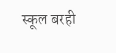स्कूल बरही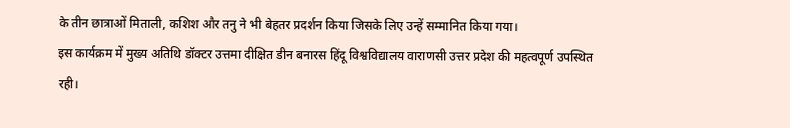के तीन छात्राओं मिताली, कशिश और तनु ने भी बेहतर प्रदर्शन किया जिसके लिए उन्हें सम्मानित किया गया।
इस कार्यक्रम में मुख्य अतिथि डॉक्टर उत्तमा दीक्षित डीन बनारस हिंदू विश्वविद्यालय वाराणसी उत्तर प्रदेश की महत्वपूर्ण उपस्थित रही।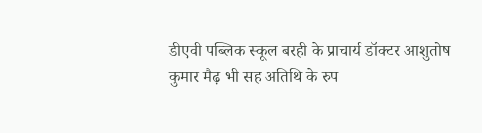डीएवी पब्लिक स्कूल बरही के प्राचार्य डॉक्टर आशुतोष कुमार मैढ़ भी सह अतिथि के रुप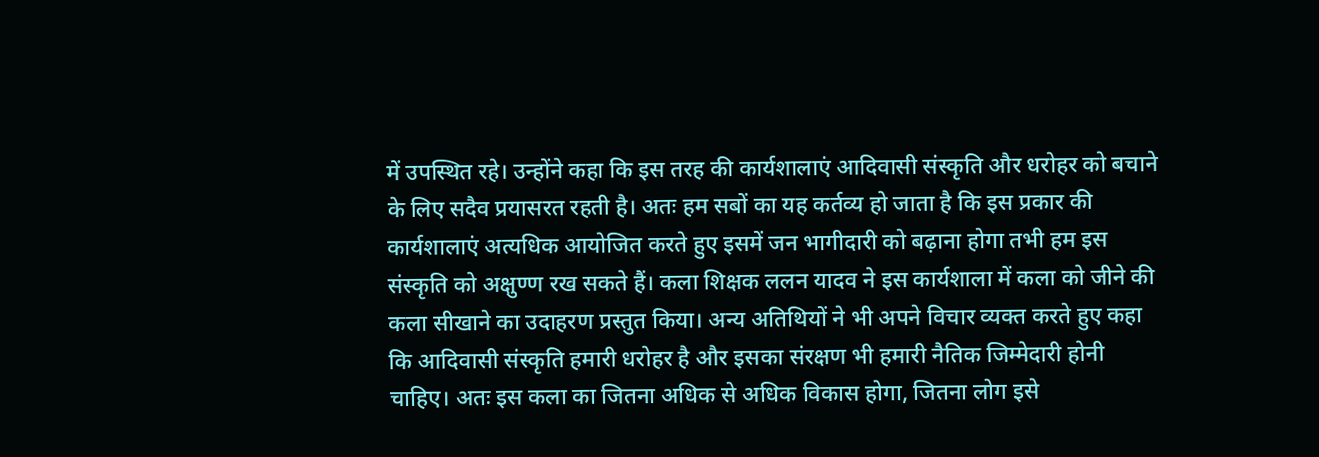में उपस्थित रहे। उन्होंने कहा कि इस तरह की कार्यशालाएं आदिवासी संस्कृति और धरोहर को बचाने के लिए सदैव प्रयासरत रहती है। अतः हम सबों का यह कर्तव्य हो जाता है कि इस प्रकार की कार्यशालाएं अत्यधिक आयोजित करते हुए इसमें जन भागीदारी को बढ़ाना होगा तभी हम इस संस्कृति को अक्षुण्ण रख सकते हैं। कला शिक्षक ललन यादव ने इस कार्यशाला में कला को जीने की कला सीखाने का उदाहरण प्रस्तुत किया। अन्य अतिथियों ने भी अपने विचार व्यक्त करते हुए कहा कि आदिवासी संस्कृति हमारी धरोहर है और इसका संरक्षण भी हमारी नैतिक जिम्मेदारी होनी चाहिए। अतः इस कला का जितना अधिक से अधिक विकास होगा, जितना लोग इसे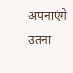अपनाएंगे उतना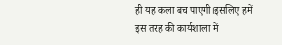ही यह कला बच पाएगी।इसलिए हमें इस तरह की कार्यशाला में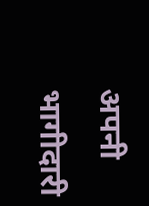अपनी भागीदारी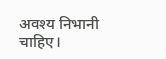अवश्य निभानी चाहिए।